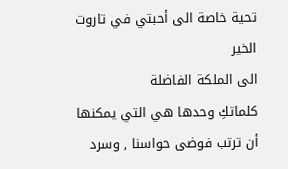تحية خاصة الى أحبتي في تاروت الخير
الى الملكة الفاضلة
كلماتكِ وحدها هي التي يمكنها أن ترتب فوضى حواسنا , وسرد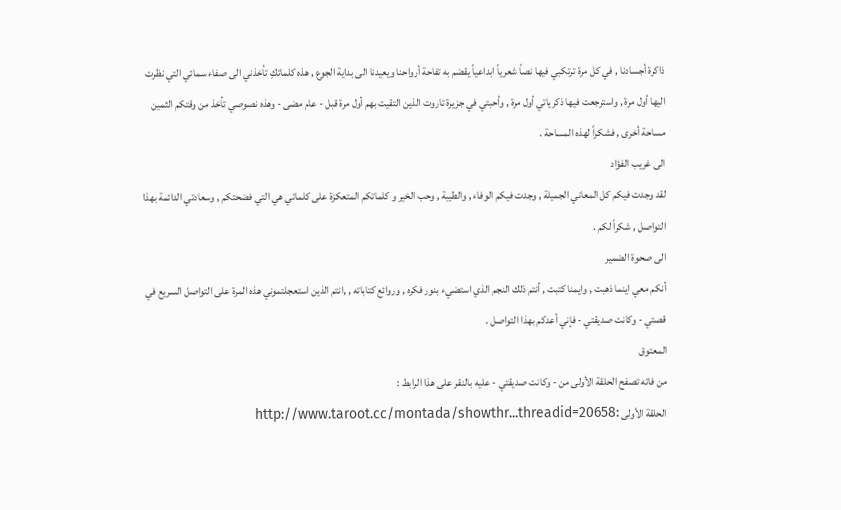ذاكرة أجسادنا , في كل مرة ترتكبي فيها نصاً شعرياً ابداعياً يقضم به تفاحة أرواحنا ويعيدنا الى بداية الجوع , هذه كلماتكِ تأخذني الى صفاء سمائي التي نظرت اليها أول مرة , واسترجعت فيها ذكرياتي أول مرة , وأحبتي في جزيرة تاروت الذين التقيت بهم أول مرة قبل - عام مضى - وهذه نصوصي تأخذ من وقتكم الثمين مساحة أخرى , فشكراً لهذه المساحة .
الى غريب الفؤاد
لقد وجدت فيكم كل المعاني الجميلة , وجدت فيكم الوفاء , والطيبة , وحب الخير و كلماتكم المتعكزة على كلماتي هي التي فضحتكم , وسعادتي الدائمة بهذا التواصل , شكراً لكم .
الى صحوة الضمير
أنكم معي اينما ذهبت , وايمنا كتبت , أنتم ذلك النجم الذي استضيء بنور فكره , وروائع كتاباته , ,انتم الذين استعجلتموني هذه المرة على التواصل السريع في قصتي - وكانت صديقتي - فإني أعدكم بهذا التواصل .
المعتوق
من فاته تصفح الحلقة الأولى من - وكانت صديقتي - عليه بالنقر على هذا الرابط :
الحلقة الأولى :http://www.taroot.cc/montada/showthr...threadid=20658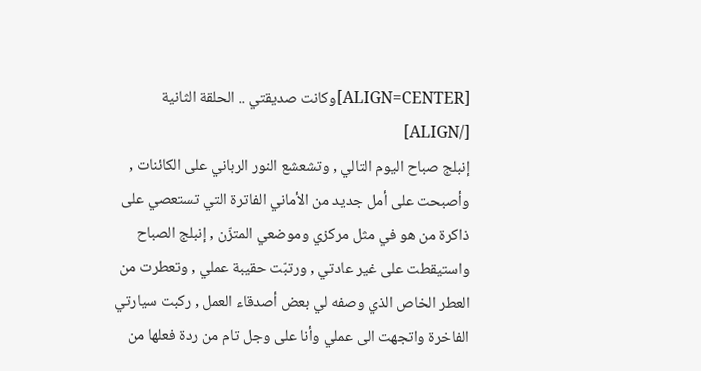[ALIGN=CENTER]وكانت صديقتي .. الحلقة الثانية [/ALIGN]
إنبلج صباح اليوم التالي , وتشعشع النور الرباني على الكائنات , وأصبحت على أمل جديد من الأماني الفاترة التي تستعصي على ذاكرة من هو في مثل مركزي وموضعي المتزّن , إنبلج الصباح واستيقطت على غير عادتي , ورتبّت حقيبة عملي , وتعطرت من العطر الخاص الذي وصفه لي بعض أصدقاء العمل , ركبت سيارتي الفاخرة واتجهت الى عملي وأنا على وجل تام من ردة فعلها من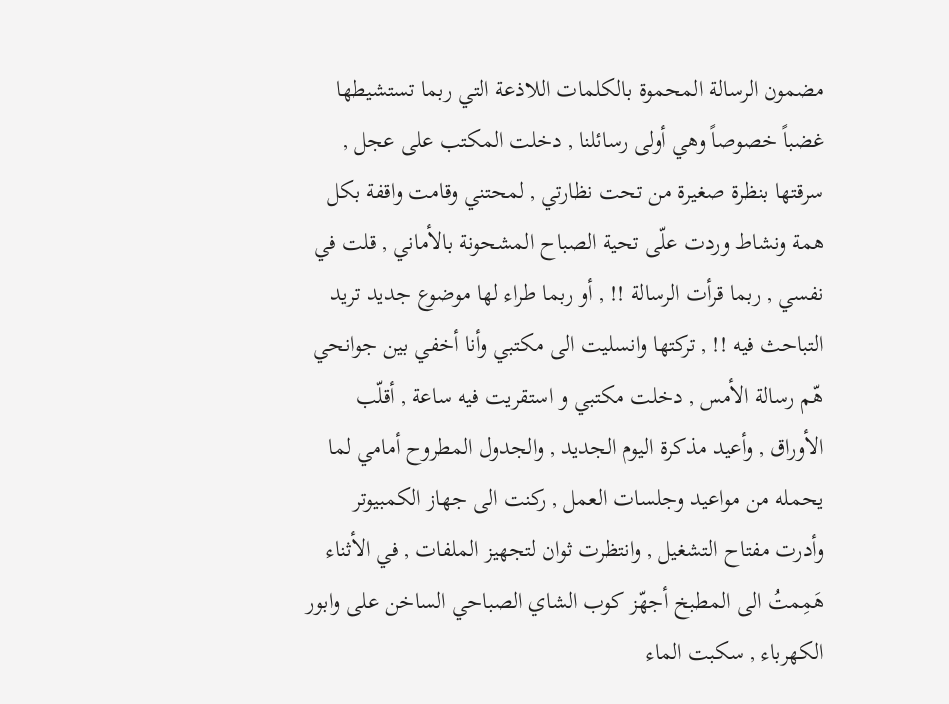مضمون الرسالة المحموة بالكلمات اللاذعة التي ربما تستشيطها غضباً خصوصاً وهي أولى رسائلنا , دخلت المكتب على عجل , سرقتها بنظرة صغيرة من تحت نظارتي , لمحتني وقامت واقفة بكل همة ونشاط وردت علّى تحية الصباح المشحونة بالأماني , قلت في نفسي , ربما قرأت الرسالة !! , أو ربما طراء لها موضوع جديد تريد التباحث فيه !! , تركتها وانسليت الى مكتبي وأنا أخفي بين جوانحي هّم رسالة الأمس , دخلت مكتبي و استقريت فيه ساعة , أقلّب الأوراق , وأعيد مذكرة اليوم الجديد , والجدول المطروح أمامي لما يحمله من مواعيد وجلسات العمل , ركنت الى جهاز الكمبيوتر وأدرت مفتاح التشغيل , وانتظرت ثوان لتجهيز الملفات , في الأثناء هَمِمتُ الى المطبخ أجهّز كوب الشاي الصباحي الساخن على وابور الكهرباء , سكبت الماء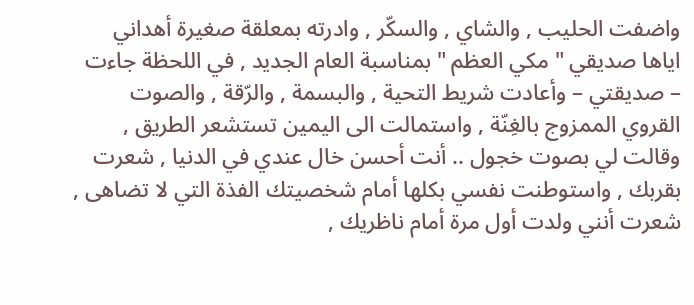واضفت الحليب , والشاي , والسكّر , وادرته بمعلقة صغيرة أهداني اياها صديقي " مكي العظم " بمناسبة العام الجديد , في اللحظة جاءت – صديقتي – وأعادت شريط التحية , والبسمة , والرّقة , والصوت القروي الممزوج بالغِنّة , واستمالت الى اليمين تستشعر الطريق , وقالت لي بصوت خجول .. أنت أحسن خال عندي في الدنيا , شعرت بقربك , واستوطنت نفسي بكلها أمام شخصيتك الفذة التي لا تضاهى , شعرت أنني ولدت أول مرة أمام ناظريك ,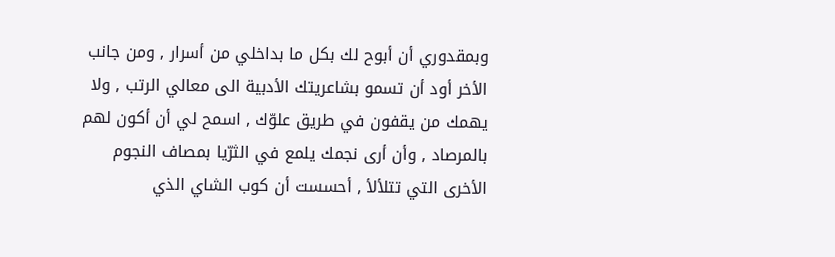وبمقدوري أن أبوح لك بكل ما بداخلي من أسرار , ومن جانب الأخر أود أن تسمو بشاعريتك الأدبية الى معالي الرتب , ولا يهمك من يقفون في طريق علوّك , اسمح لي أن أكون لهم بالمرصاد , وأن أرى نجمك يلمع في الثرّيا بمصاف النجوم الأخرى التي تتلألأ , أحسست أن كوب الشاي الذي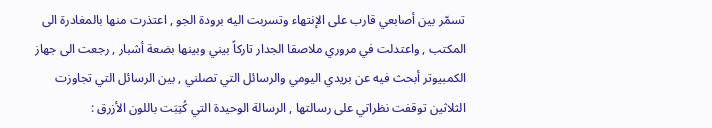تسمّر بين أصابعي قارب على الإنتهاء وتسربت اليه برودة الجو , اعتذرت منها بالمغادرة الى المكتب , واعتدلت في مروري ملاصقا الجدار تاركاً بيني وبينها بضعة أشبار , رجعت الى جهاز الكمبيوتر أبحث فيه عن بريدي اليومي والرسائل التي تصلني , بين الرسائل التي تجاوزت الثلاثين توقفت نظراتي على رسالتها , الرسالة الوحيدة التي كُتِبَت باللون الأزرق :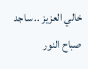خالي العزيز .. ساجد
صباح النور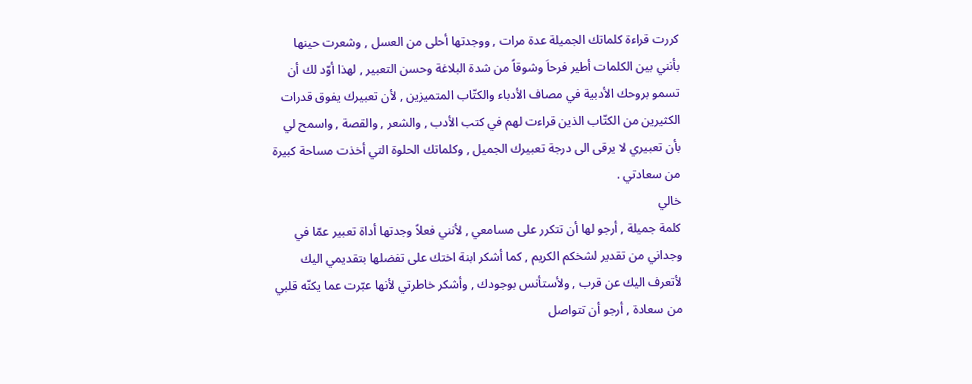كررت قراءة كلماتك الجميلة عدة مرات , ووجدتها أحلى من العسل , وشعرت حينها بأنني بين الكلمات أطير فرحاَ وشوقاً من شدة البلاغة وحسن التعبير , لهذا أوّد لك أن تسمو بروحك الأدبية في مصاف الأدباء والكتّاب المتميزين , لأن تعبيرك يفوق قدرات الكثيرين من الكتّاب الذين قراءت لهم في كتب الأدب , والشعر , والقصة , واسمح لي بأن تعبيري لا يرقى الى درجة تعبيرك الجميل , وكلماتك الحلوة التي أخذت مساحة كبيرة من سعادتي .
خالي
كلمة جميلة , أرجو لها أن تتكرر على مسامعي , لأنني فعلاً وجدتها أداة تعبير عمّا في وجداني من تقدير لشخكم الكريم , كما أشكر ابنة اختك على تفضلها بتقديمي اليك لأتعرف اليك عن قرب , ولأستأنس بوجودك , وأشكر خاطرتي لأنها عبّرت عما يكنّه قلبي من سعادة , أرجو أن تتواصل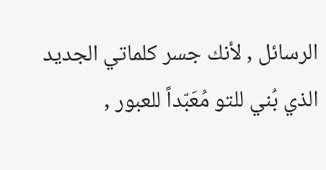الرسائل , لأنك جسر كلماتي الجديد الذي بُني للتو مُعَبّداً للعبور ,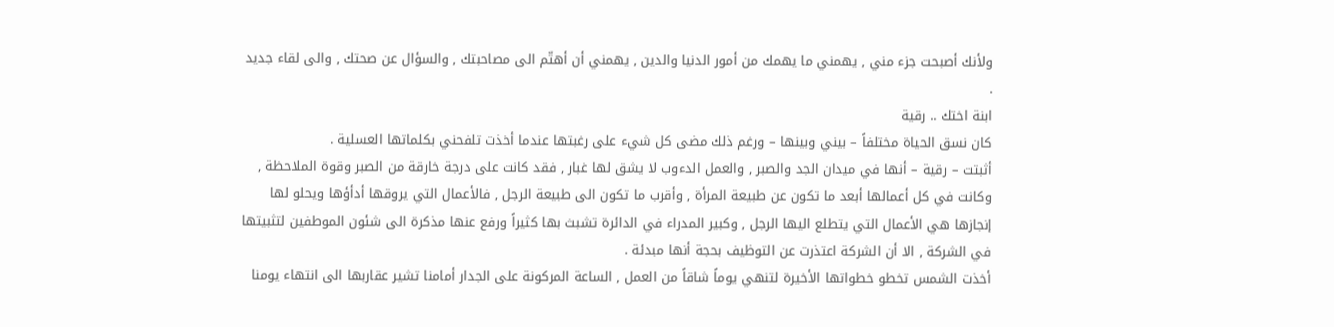ولأنك أصبحت جزء مني , يهمني ما يهمك من أمور الدنيا والدين , يهمني أن أهتّم الى مصاحبتك , والسؤال عن صحتك , والى لقاء جديد .
ابنة اختك .. رقية
كان نسق الحياة مختلفاً – بيني وبينها – ورغم ذلك مضى كل شيء على رغبتها عندما أخذت تلفحني بكلماتها العسلية .
أثبتت – رقية – أنها في ميدان الجد والصبر , والعمل الدءوب لا يشق لها غبار , فقد كانت على درجة خارقة من الصبر وقوة الملاحظة , وكانت في كل أعمالها أبعد ما تكون عن طبيعة المرأة , وأقرب ما تكون الى طبيعة الرجل , فالأعمال التي يروقها أدأؤها ويحلو لها إنجازها هي الأعمال التي يتطلع اليها الرجل , وكبير المدراء في الدائرة تشبث بها كثيراً ورفع عنها مذكرة الى شئون الموطفين لتثبيتها في الشركة , الا أن الشركة اعتذرت عن التوظيف بحجة أنها مبدئة .
أخذت الشمس تخطو خطواتها الأخيرة لتنهي يوماً شاقاً من العمل , الساعة المركونة على الجدار أمامنا تشير عقاربها الى انتهاء يومنا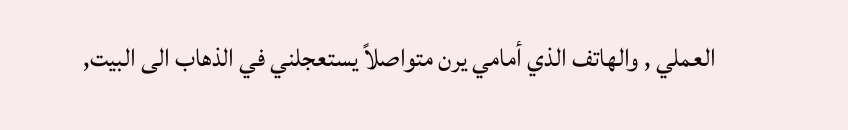العملي , والهاتف الذي أمامي يرن متواصلاً يستعجلني في الذهاب الى البيت,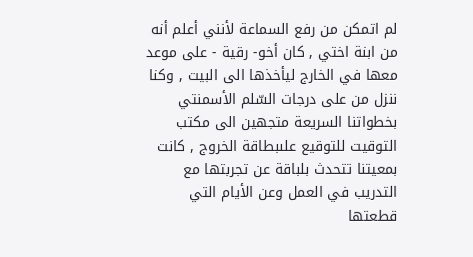لم اتمكن من رفع السماعة لأنني أعلم أنه من ابنة اختي , كان أخو- رقية - على موعد معها في الخارج ليأخذها الى البيت , وكنا ننزل من على درجات السّلم الأسمنتي بخطواتنا السريعة متجهين الى مكتب التوقيت للتوقيع علىبطاقة الخروج , كانت بمعيتنا تتحدث بلباقة عن تجربتها مع التدريب في العمل وعن الأيام التي قطعتها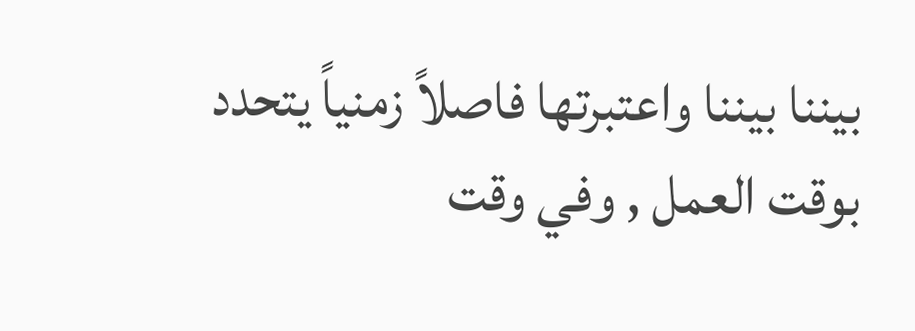بيننا بيننا واعتبرتها فاصلاً زمنياً يتحدد بوقت العمل , وفي وقت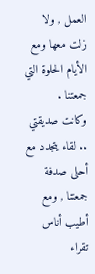العمل , ولا زلت معها ومع الأيام الحلوة التي جمعتنا .
وكانت صديقتي .. لقاء يتجدد مع أحلى صدفة جمعتنا , ومع أطيب أناس تقراء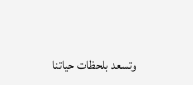وتسعد بلحظات حياتنا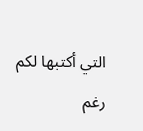التي أكتبها لكم رغم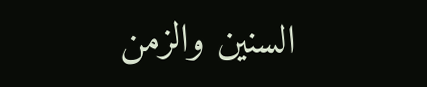السنين والزمن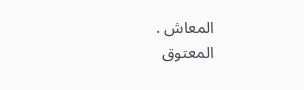المعاش .
المعتوق